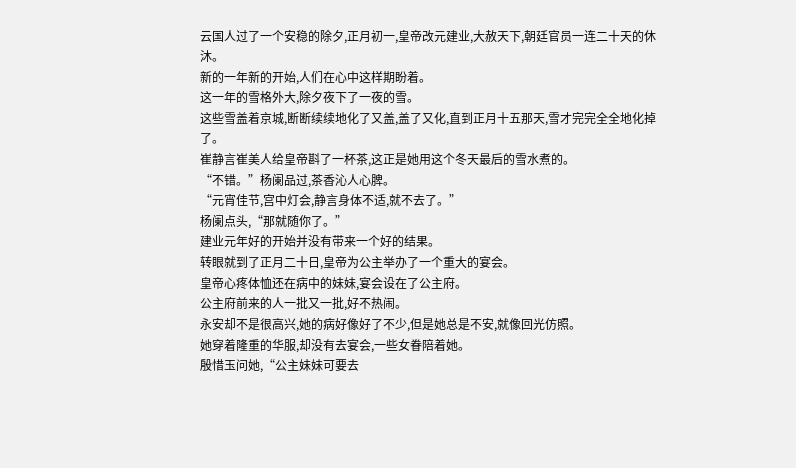云国人过了一个安稳的除夕,正月初一,皇帝改元建业,大赦天下,朝廷官员一连二十天的休沐。
新的一年新的开始,人们在心中这样期盼着。
这一年的雪格外大,除夕夜下了一夜的雪。
这些雪盖着京城,断断续续地化了又盖,盖了又化,直到正月十五那天,雪才完完全全地化掉了。
崔静言崔美人给皇帝斟了一杯茶,这正是她用这个冬天最后的雪水煮的。
“不错。”杨阑品过,茶香沁人心脾。
“元宵佳节,宫中灯会,静言身体不适,就不去了。”
杨阑点头,“那就随你了。”
建业元年好的开始并没有带来一个好的结果。
转眼就到了正月二十日,皇帝为公主举办了一个重大的宴会。
皇帝心疼体恤还在病中的妹妹,宴会设在了公主府。
公主府前来的人一批又一批,好不热闹。
永安却不是很高兴,她的病好像好了不少,但是她总是不安,就像回光仿照。
她穿着隆重的华服,却没有去宴会,一些女眷陪着她。
殷惜玉问她,“公主妹妹可要去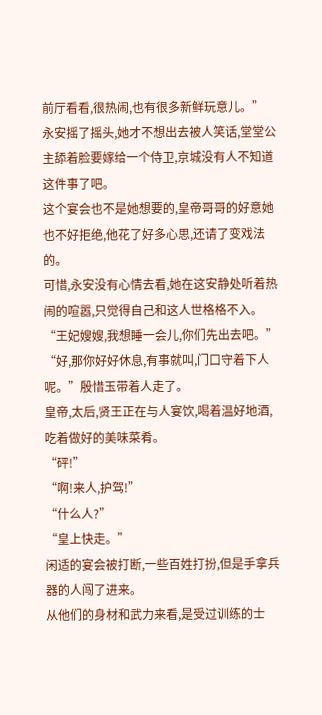前厅看看,很热闹,也有很多新鲜玩意儿。”
永安摇了摇头,她才不想出去被人笑话,堂堂公主舔着脸要嫁给一个侍卫,京城没有人不知道这件事了吧。
这个宴会也不是她想要的,皇帝哥哥的好意她也不好拒绝,他花了好多心思,还请了变戏法的。
可惜,永安没有心情去看,她在这安静处听着热闹的喧嚣,只觉得自己和这人世格格不入。
“王妃嫂嫂,我想睡一会儿,你们先出去吧。”
“好,那你好好休息,有事就叫,门口守着下人呢。”殷惜玉带着人走了。
皇帝,太后,贤王正在与人宴饮,喝着温好地酒,吃着做好的美味菜肴。
“砰!”
“啊!来人,护驾!”
“什么人?”
“皇上快走。”
闲适的宴会被打断,一些百姓打扮,但是手拿兵器的人闯了进来。
从他们的身材和武力来看,是受过训练的士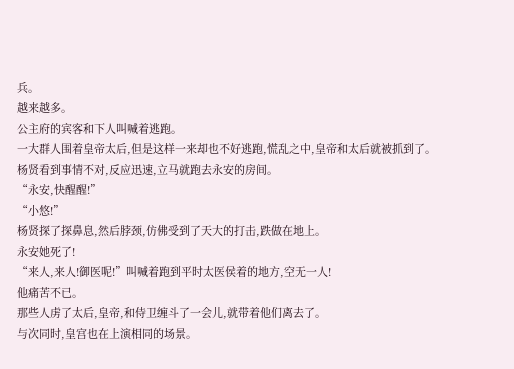兵。
越来越多。
公主府的宾客和下人叫喊着逃跑。
一大群人围着皇帝太后,但是这样一来却也不好逃跑,慌乱之中,皇帝和太后就被抓到了。
杨贤看到事情不对,反应迅速,立马就跑去永安的房间。
“永安,快醒醒!”
“小悠!”
杨贤探了探鼻息,然后脖颈,仿佛受到了天大的打击,跌做在地上。
永安她死了!
“来人,来人!御医呢!”叫喊着跑到平时太医侯着的地方,空无一人!
他痛苦不已。
那些人虏了太后,皇帝,和侍卫缠斗了一会儿,就带着他们离去了。
与次同时,皇宫也在上演相同的场景。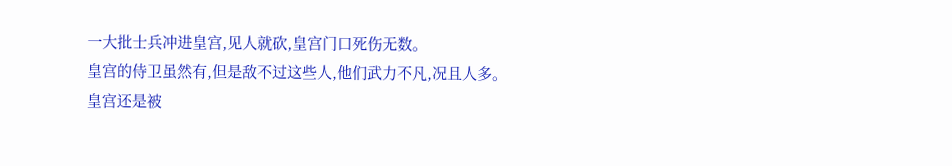一大批士兵冲进皇宫,见人就砍,皇宫门口死伤无数。
皇宫的侍卫虽然有,但是敌不过这些人,他们武力不凡,况且人多。
皇宫还是被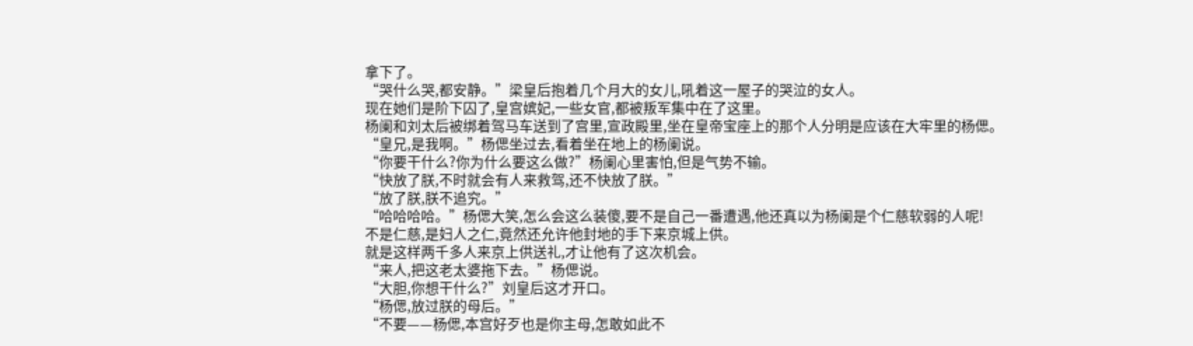拿下了。
“哭什么哭,都安静。”梁皇后抱着几个月大的女儿,吼着这一屋子的哭泣的女人。
现在她们是阶下囚了,皇宫嫔妃,一些女官,都被叛军集中在了这里。
杨阑和刘太后被绑着驾马车送到了宫里,宣政殿里,坐在皇帝宝座上的那个人分明是应该在大牢里的杨偲。
“皇兄,是我啊。”杨偲坐过去,看着坐在地上的杨阑说。
“你要干什么?你为什么要这么做?”杨阑心里害怕,但是气势不输。
“快放了朕,不时就会有人来救驾,还不快放了朕。”
“放了朕,朕不追究。”
“哈哈哈哈。”杨偲大笑,怎么会这么装傻,要不是自己一番遭遇,他还真以为杨阑是个仁慈软弱的人呢!
不是仁慈,是妇人之仁,竟然还允许他封地的手下来京城上供。
就是这样两千多人来京上供送礼,才让他有了这次机会。
“来人,把这老太婆拖下去。”杨偲说。
“大胆,你想干什么?”刘皇后这才开口。
“杨偲,放过朕的母后。”
“不要——杨偲,本宫好歹也是你主母,怎敢如此不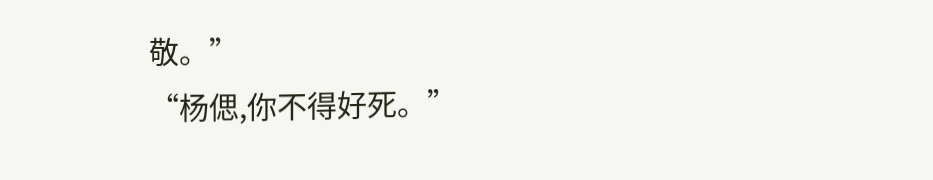敬。”
“杨偲,你不得好死。”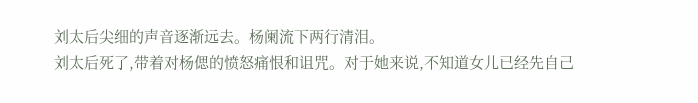刘太后尖细的声音逐渐远去。杨阑流下两行清泪。
刘太后死了,带着对杨偲的愤怒痛恨和诅咒。对于她来说,不知道女儿已经先自己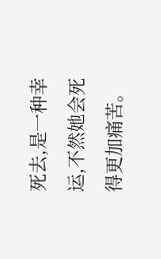死去,是一种幸运,不然她会死得更加痛苦。